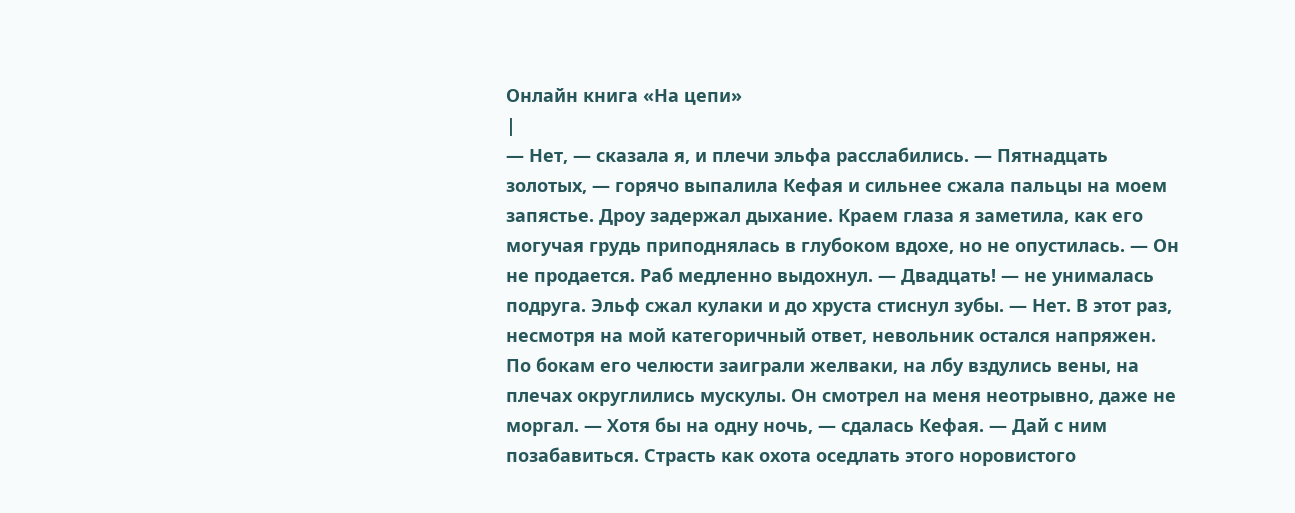Онлайн книга «На цепи»
|
— Нет, — сказала я, и плечи эльфа расслабились. — Пятнадцать золотых, — горячо выпалила Кефая и сильнее сжала пальцы на моем запястье. Дроу задержал дыхание. Краем глаза я заметила, как его могучая грудь приподнялась в глубоком вдохе, но не опустилась. — Он не продается. Раб медленно выдохнул. — Двадцать! — не унималась подруга. Эльф сжал кулаки и до хруста стиснул зубы. — Нет. В этот раз, несмотря на мой категоричный ответ, невольник остался напряжен. По бокам его челюсти заиграли желваки, на лбу вздулись вены, на плечах округлились мускулы. Он смотрел на меня неотрывно, даже не моргал. — Хотя бы на одну ночь, — сдалась Кефая. — Дай с ним позабавиться. Страсть как охота оседлать этого норовистого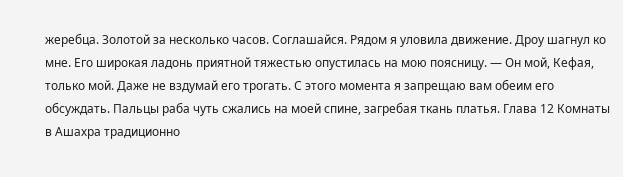жеребца. Золотой за несколько часов. Соглашайся. Рядом я уловила движение. Дроу шагнул ко мне. Его широкая ладонь приятной тяжестью опустилась на мою поясницу. — Он мой, Кефая, только мой. Даже не вздумай его трогать. С этого момента я запрещаю вам обеим его обсуждать. Пальцы раба чуть сжались на моей спине, загребая ткань платья. Глава 12 Комнаты в Ашахра традиционно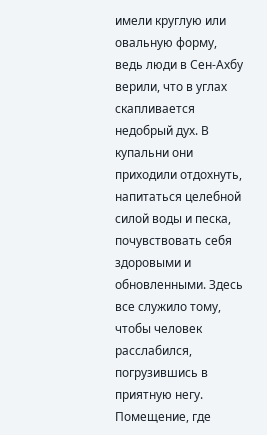имели круглую или овальную форму, ведь люди в Сен-Ахбу верили, что в углах скапливается недобрый дух. В купальни они приходили отдохнуть, напитаться целебной силой воды и песка, почувствовать себя здоровыми и обновленными. Здесь все служило тому, чтобы человек расслабился, погрузившись в приятную негу. Помещение, где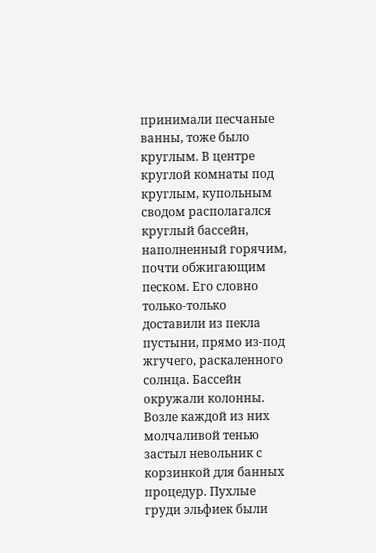принимали песчаные ванны, тоже было круглым. В центре круглой комнаты под круглым, купольным сводом располагался круглый бассейн, наполненный горячим, почти обжигающим песком. Его словно только-только доставили из пекла пустыни, прямо из-под жгучего, раскаленного солнца. Бассейн окружали колонны. Возле каждой из них молчаливой тенью застыл невольник с корзинкой для банных процедур. Пухлые груди эльфиек были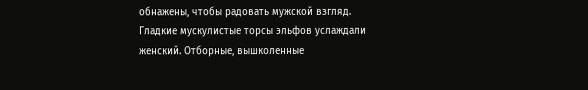обнажены, чтобы радовать мужской взгляд. Гладкие мускулистые торсы эльфов услаждали женский. Отборные, вышколенные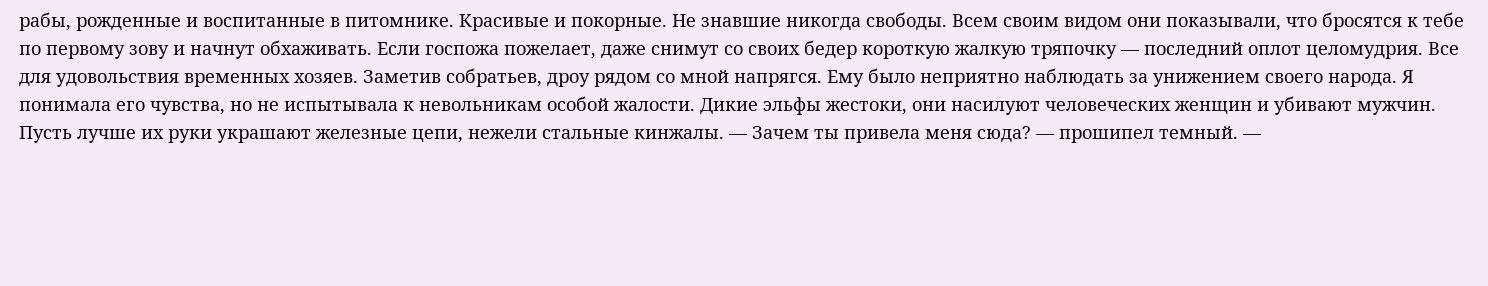рабы, рожденные и воспитанные в питомнике. Красивые и покорные. Не знавшие никогда свободы. Всем своим видом они показывали, что бросятся к тебе по первому зову и начнут обхаживать. Если госпожа пожелает, даже снимут со своих бедер короткую жалкую тряпочку — последний оплот целомудрия. Все для удовольствия временных хозяев. Заметив собратьев, дроу рядом со мной напрягся. Ему было неприятно наблюдать за унижением своего народа. Я понимала его чувства, но не испытывала к невольникам особой жалости. Дикие эльфы жестоки, они насилуют человеческих женщин и убивают мужчин. Пусть лучше их руки украшают железные цепи, нежели стальные кинжалы. — Зачем ты привела меня сюда? — прошипел темный. —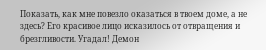Показать, как мне повезло оказаться в твоем доме, а не здесь? Его красивое лицо исказилось от отвращения и брезгливости. Угадал! Демон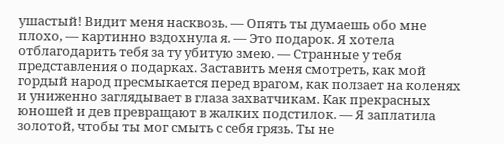ушастый! Видит меня насквозь. — Опять ты думаешь обо мне плохо, — картинно вздохнула я. — Это подарок. Я хотела отблагодарить тебя за ту убитую змею. — Странные у тебя представления о подарках. Заставить меня смотреть, как мой гордый народ пресмыкается перед врагом, как ползает на коленях и униженно заглядывает в глаза захватчикам. Как прекрасных юношей и дев превращают в жалких подстилок. — Я заплатила золотой, чтобы ты мог смыть с себя грязь. Ты не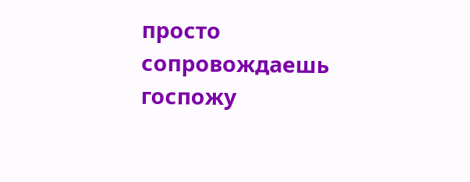просто сопровождаешь госпожу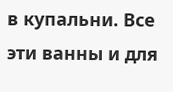в купальни. Все эти ванны и для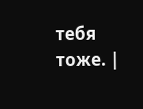тебя тоже. |